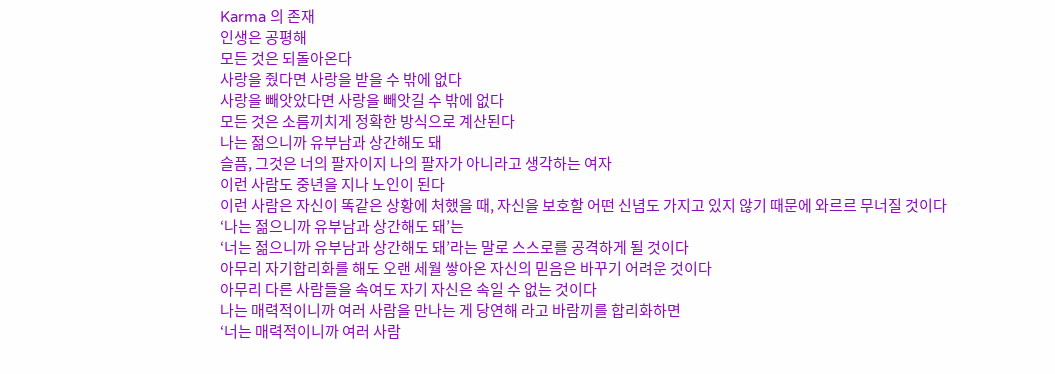Karma 의 존재
인생은 공평해
모든 것은 되돌아온다
사랑을 줬다면 사랑을 받을 수 밖에 없다
사랑을 빼앗았다면 사랑을 빼앗길 수 밖에 없다
모든 것은 소름끼치게 정확한 방식으로 계산된다
나는 젊으니까 유부남과 상간해도 돼
슬픔, 그것은 너의 팔자이지 나의 팔자가 아니라고 생각하는 여자
이런 사람도 중년을 지나 노인이 된다
이런 사람은 자신이 똑같은 상황에 처했을 때, 자신을 보호할 어떤 신념도 가지고 있지 않기 때문에 와르르 무너질 것이다
‘나는 젊으니까 유부남과 상간해도 돼’는
‘너는 젊으니까 유부남과 상간해도 돼’라는 말로 스스로를 공격하게 될 것이다
아무리 자기합리화를 해도 오랜 세월 쌓아온 자신의 믿음은 바꾸기 어려운 것이다
아무리 다른 사람들을 속여도 자기 자신은 속일 수 없는 것이다
나는 매력적이니까 여러 사람을 만나는 게 당연해 라고 바람끼를 합리화하면
‘너는 매력적이니까 여러 사람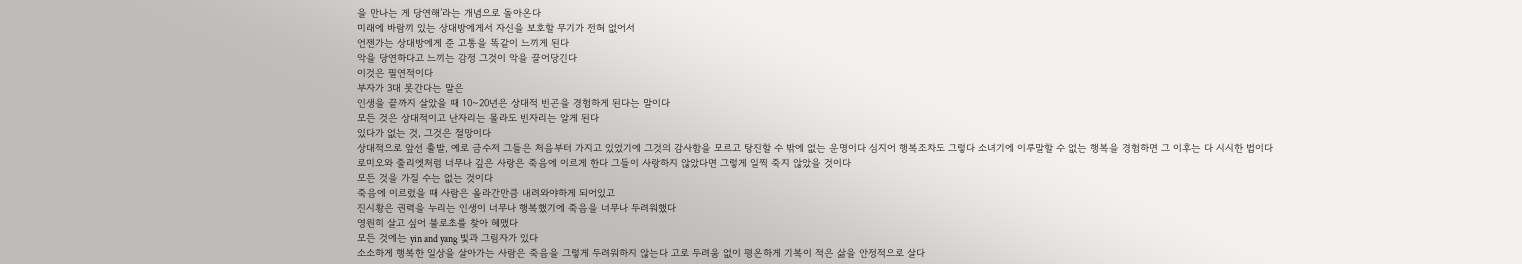을 만나는 게 당연해’라는 개념으로 돌아온다
미래에 바람끼 있는 상대방에게서 자신을 보호할 무기가 전혀 없어서
언젠가는 상대방에게 준 고통을 똑같이 느끼게 된다
악을 당연하다고 느끼는 감정 그것이 악을 끌어당긴다
이것은 필연적이다
부자가 3대 못간다는 말은
인생을 끝까지 살았을 때 10~20년은 상대적 빈곤을 경험하게 된다는 말이다
모든 것은 상대적이고 난자리는 몰라도 빈자리는 알게 된다
있다가 없는 것, 그것은 절망이다
상대적으로 앞선 출발, 예로 금수저 그들은 처음부터 가지고 있었기에 그것의 감사함을 모르고 탕진할 수 밖에 없는 운명이다 심지어 행복조차도 그렇다 소녀기에 이루말할 수 없는 행복을 경험하면 그 이후는 다 시시한 법이다
로미오와 줄리엣처럼 너무나 깊은 사랑은 죽음에 이르게 한다 그들이 사랑하지 않았다면 그렇게 일찍 죽지 않았을 것이다
모든 것을 가질 수는 없는 것이다
죽음에 이르렀을 때 사람은 올라간만큼 내려와야하게 되어있고
진시황은 권력을 누리는 인생이 너무나 행복했기에 죽음을 너무나 두려워했다
영원히 살고 싶어 불로초를 찾아 헤맸다
모든 것에는 yin and yang 빛과 그림자가 있다
소소하게 행복한 일상을 살아가는 사람은 죽음을 그렇게 두려워하지 않는다 고로 두려움 없이 평온하게 기복이 적은 삶을 안정적으로 살다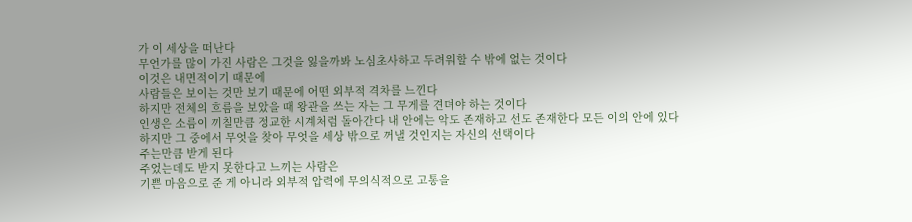가 이 세상을 떠난다
무언가를 많이 가진 사람은 그것을 잃을까봐 노심초사하고 두려워할 수 밖에 없는 것이다
이것은 내면적이기 때문에
사람들은 보이는 것만 보기 때문에 어떤 외부적 격차를 느낀다
하지만 전체의 흐름을 보았을 때 왕관을 쓰는 자는 그 무게를 견뎌야 하는 것이다
인생은 소름이 끼칠만큼 정교한 시계처럼 돌아간다 내 안에는 악도 존재하고 선도 존재한다 모든 이의 안에 있다
하지만 그 중에서 무엇을 찾아 무엇을 세상 밖으로 꺼낼 것인지는 자신의 선택이다
주는만큼 받게 된다
주었는데도 받지 못한다고 느끼는 사람은
기쁜 마음으로 준 게 아니라 외부적 압력에 무의식적으로 고통을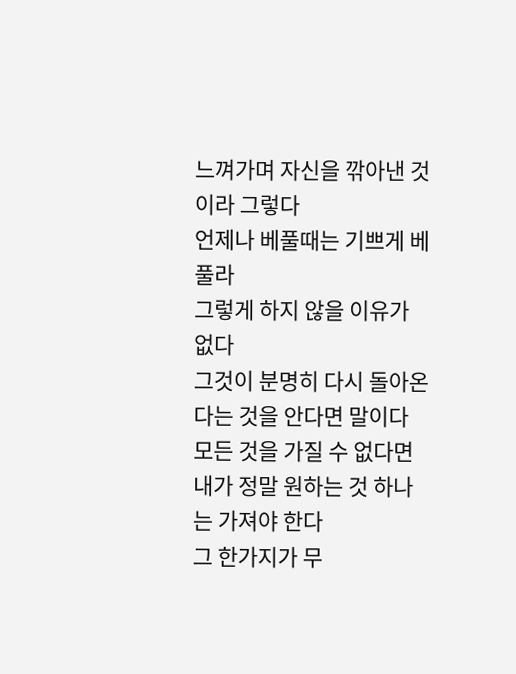느껴가며 자신을 깎아낸 것이라 그렇다
언제나 베풀때는 기쁘게 베풀라
그렇게 하지 않을 이유가 없다
그것이 분명히 다시 돌아온다는 것을 안다면 말이다
모든 것을 가질 수 없다면
내가 정말 원하는 것 하나는 가져야 한다
그 한가지가 무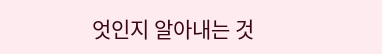엇인지 알아내는 것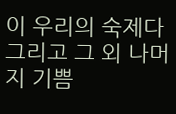이 우리의 숙제다
그리고 그 외 나머지 기쁨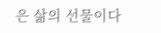은 삶의 선물이다